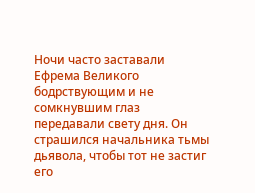Ночи часто заставали Ефрема Великого бодрствующим и не сомкнувшим глаз передавали свету дня. Он страшился начальника тьмы дьявола, чтобы тот не застиг его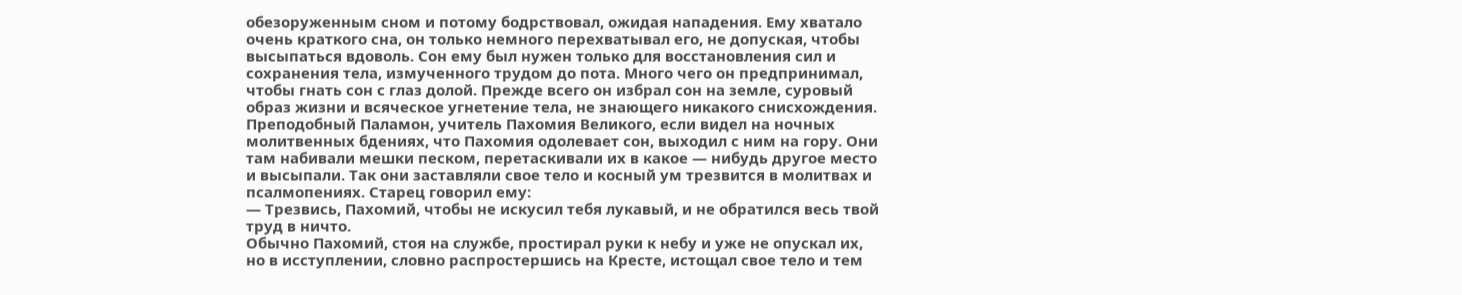обезоруженным сном и потому бодрствовал, ожидая нападения. Ему хватало очень краткого сна, он только немного перехватывал его, не допуская, чтобы высыпаться вдоволь. Сон ему был нужен только для восстановления сил и сохранения тела, измученного трудом до пота. Много чего он предпринимал, чтобы гнать сон с глаз долой. Прежде всего он избрал сон на земле, суровый образ жизни и всяческое угнетение тела, не знающего никакого снисхождения.
Преподобный Паламон, учитель Пахомия Великого, если видел на ночных молитвенных бдениях, что Пахомия одолевает сон, выходил с ним на гору. Они там набивали мешки песком, перетаскивали их в какое — нибудь другое место и высыпали. Так они заставляли свое тело и косный ум трезвится в молитвах и псалмопениях. Старец говорил ему:
— Трезвись, Пахомий, чтобы не искусил тебя лукавый, и не обратился весь твой труд в ничто.
Обычно Пахомий, стоя на службе, простирал руки к небу и уже не опускал их, но в исступлении, словно распростершись на Кресте, истощал свое тело и тем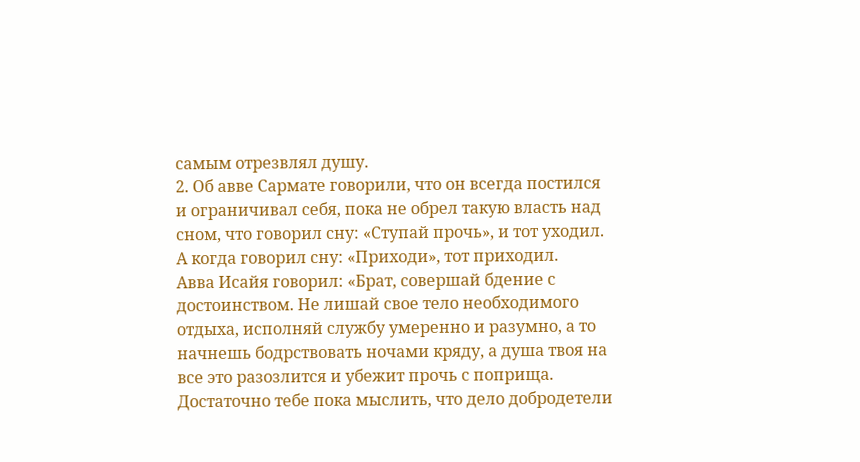самым отрезвлял душу.
2. Об авве Сармате говорили, что он всегда постился и ограничивал себя, пока не обрел такую власть над сном, что говорил сну: «Ступай прочь», и тот уходил. А когда говорил сну: «Приходи», тот приходил.
Авва Исайя говорил: «Брат, совершай бдение с достоинством. Не лишай свое тело необходимого отдыха, исполняй службу умеренно и разумно, а то начнешь бодрствовать ночами кряду, а душа твоя на все это разозлится и убежит прочь с поприща. Достаточно тебе пока мыслить, что дело добродетели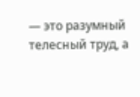— это разумный телесный труд, а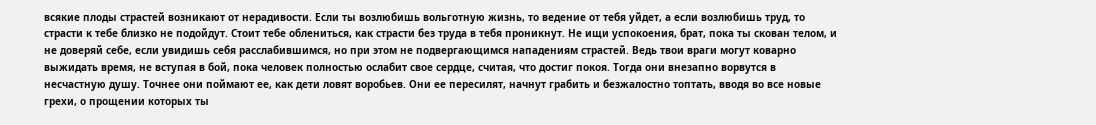всякие плоды страстей возникают от нерадивости. Если ты возлюбишь вольготную жизнь, то ведение от тебя уйдет, а если возлюбишь труд, то страсти к тебе близко не подойдут. Стоит тебе облениться, как страсти без труда в тебя проникнут. Не ищи успокоения, брат, пока ты скован телом, и не доверяй себе, если увидишь себя расслабившимся, но при этом не подвергающимся нападениям страстей. Ведь твои враги могут коварно выжидать время, не вступая в бой, пока человек полностью ослабит свое сердце, считая, что достиг покоя. Тогда они внезапно ворвутся в несчастную душу. Точнее они поймают ее, как дети ловят воробьев. Они ее пересилят, начнут грабить и безжалостно топтать, вводя во все новые грехи, о прощении которых ты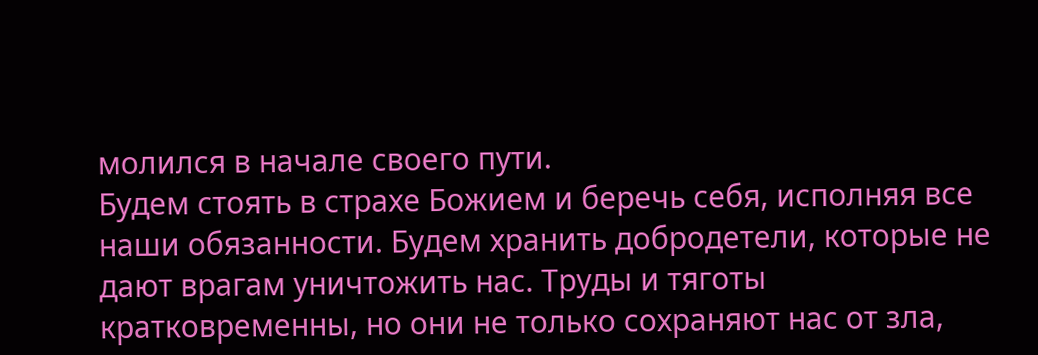молился в начале своего пути.
Будем стоять в страхе Божием и беречь себя, исполняя все наши обязанности. Будем хранить добродетели, которые не дают врагам уничтожить нас. Труды и тяготы кратковременны, но они не только сохраняют нас от зла,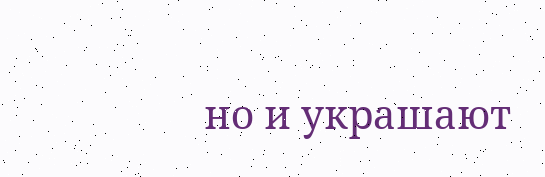но и украшают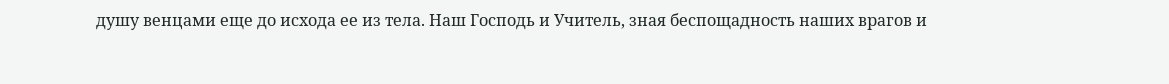душу венцами еще до исхода ее из тела. Наш Господь и Учитель, зная беспощадность наших врагов и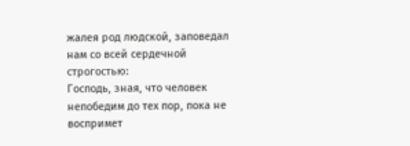жалея род людской, заповедал нам со всей сердечной строгостью:
Господь, зная, что человек непобедим до тех пор, пока не воспримет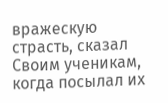вражескую страсть, сказал Своим ученикам, когда посылал их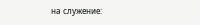на служение: